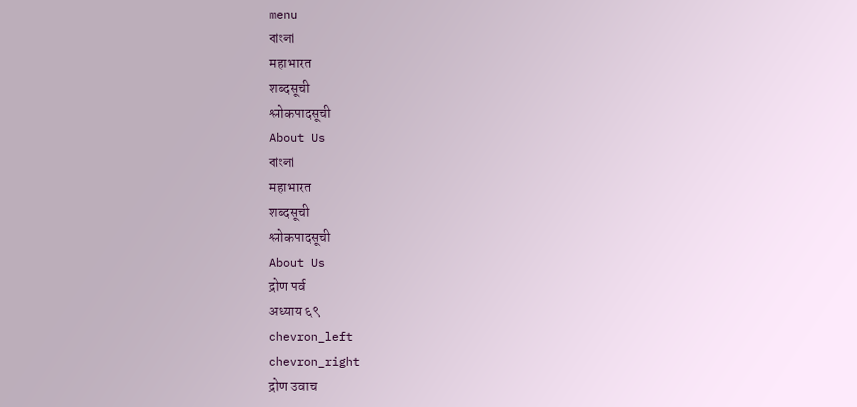menu
বাংলা
महाभारत
शब्दसूची
श्लोकपादसूची
About Us
বাংলা
महाभारत
शब्दसूची
श्लोकपादसूची
About Us
द्रोण पर्व
अध्याय ६९
chevron_left
chevron_right
द्रोण उवाच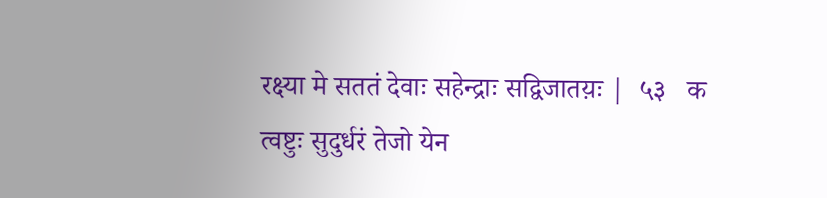रक्ष्या मे सततं देवाः सहेन्द्राः सद्विजातय़ः |  ५३   क
त्वष्टुः सुदुर्धरं तेजो येन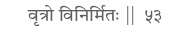वृत्रो विनिर्मितः ||  ५३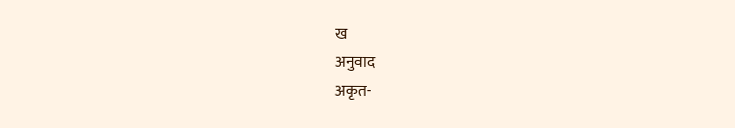ख
अनुवाद
अकृत-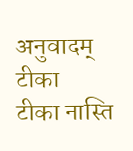अनुवादम्
टीका
टीका नास्ति